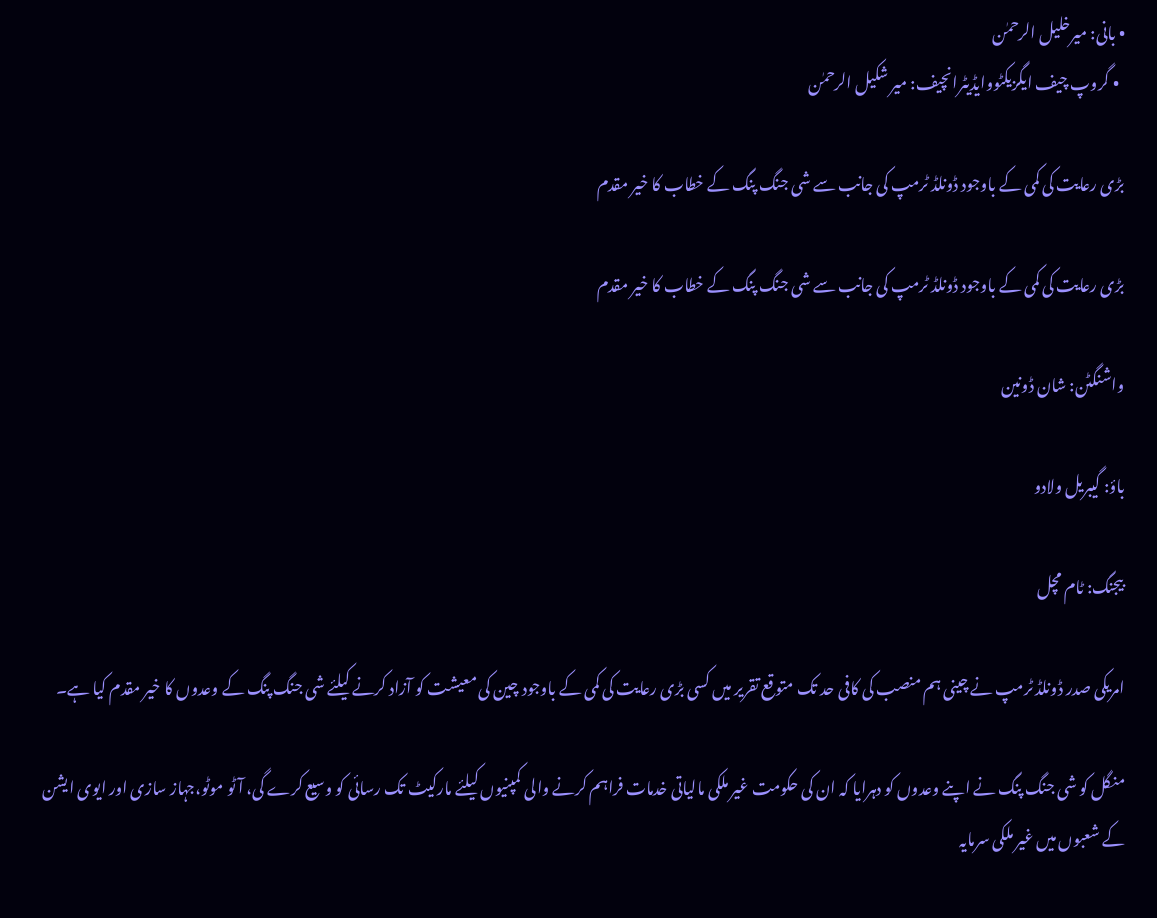• بانی: میرخلیل الرحمٰن
  • گروپ چیف ایگزیکٹووایڈیٹرانچیف: میر شکیل الرحمٰن

بڑی رعایت کی کمی کے باوجود ڈونلڈ ٹرمپ کی جانب سے شی جنگ پنگ کے خطاب کا خیر مقدم

بڑی رعایت کی کمی کے باوجود ڈونلڈ ٹرمپ کی جانب سے شی جنگ پنگ کے خطاب کا خیر مقدم

واشنگٹن: شان ڈونین

باؤ: گیبریل ولادو

بیجنگ: ٹام مچل

امریکی صدر ڈونلڈ ٹرمپ نے چینی ہم منصب کی کافی حد تک متوقع تقریر میں کسی بڑی رعایت کی کمی کے باوجود چین کی معیشت کو آزاد کرنے کیلئے شی جنگ پنگ کے وعدوں کا خیر مقدم کیا ہے۔

منگل کو شی جنگ پنگ نے اپنے وعدوں کو دہرایا کہ ان کی حکومت غیر ملکی مالیاتی خدمات فراہم کرنے والی کمپنیوں کیلئے مارکیٹ تک رسائی کو وسیع کرے گی، آٹو موٹو،جہاز سازی اور ایوی ایشن کے شعبوں میں غیر ملکی سرمایہ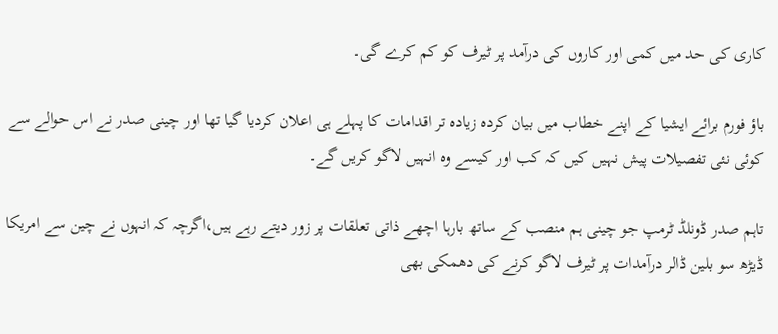کاری کی حد میں کمی اور کاروں کی درآمد پر ٹیرف کو کم کرے گی۔

باؤ فورم برائے ایشیا کے اپنے خطاب میں بیان کردہ زیادہ تر اقدامات کا پہلے ہی اعلان کردیا گیا تھا اور چینی صدر نے اس حوالے سے کوئی نئی تفصیلات پیش نہیں کیں کہ کب اور کیسے وہ انہیں لاگو کریں گے۔

تاہم صدر ڈونلڈ ٹرمپ جو چینی ہم منصب کے ساتھ بارہا اچھے ذاتی تعلقات پر زور دیتے رہے ہیں،اگرچہ کہ انہوں نے چین سے امریکا ڈیڑھ سو بلین ڈالر درآمدات پر ٹیرف لاگو کرنے کی دھمکی بھی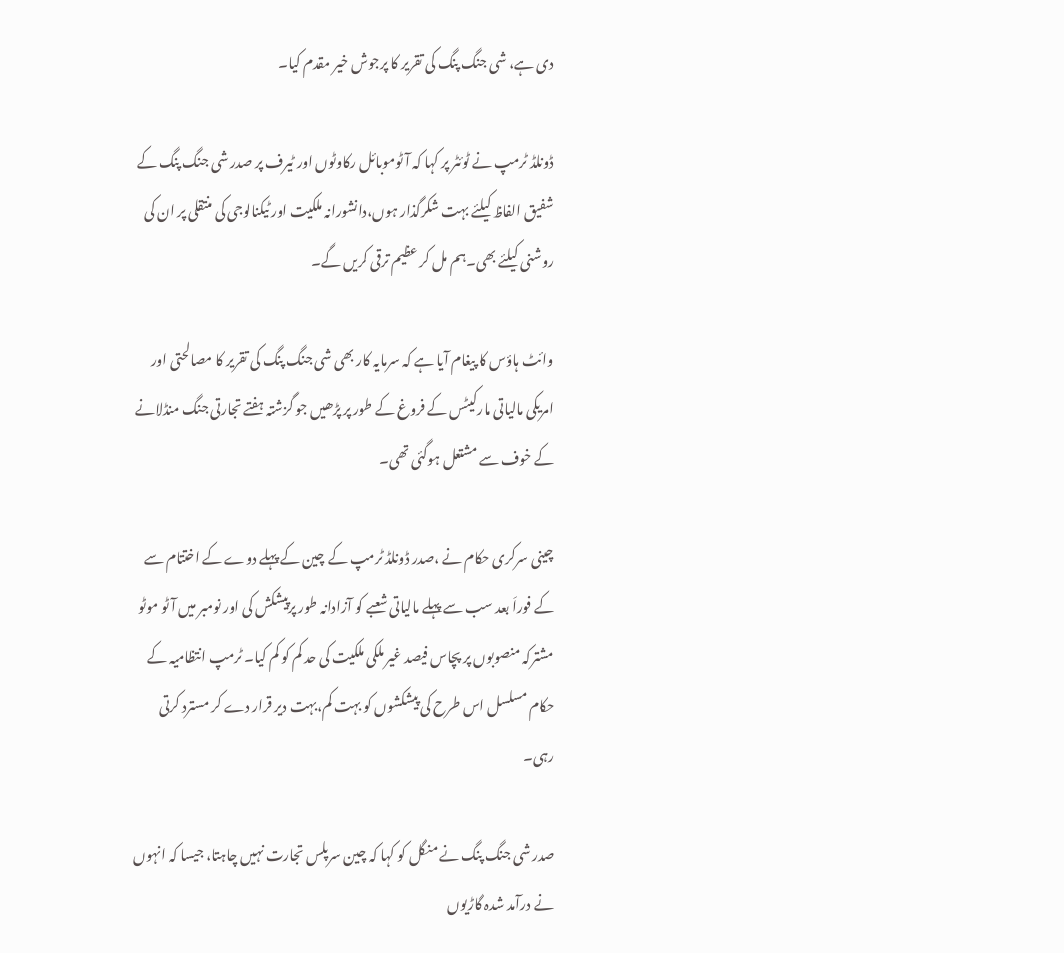دی ہے، شی جنگ پنگ کی تقریر کا پرجوش خیر مقدم کیا۔

ڈونلڈ ٹرمپ نے ٹوئٹر پر کہا کہ آٹوموبائل رکاوٹوں اور ٹیرف پر صدر شی جنگ پنگ کے شفیق الفاظ کیلئے بہت شکرگذار ہوں،دانشورانہ ملکیت اور ٹیکنالوجی کی منتقلی پر ان کی روشنی کیلئے بھی۔ہم مل کر عظیم ترقی کریں گے۔

وائٹ ہاؤس کا پیغام آیا ہے کہ سرمایہ کار بھی شی جنگ پنگ کی تقریر کا مصالحتی اور امریکی مالیاتی مارکیٹس کے فروغ کے طور پر پڑھیں جو گزشتہ ہفتے تجارتی جنگ منڈلانے کے خوف سے مشتعل ہوگئی تھی۔

چینی سرکری حکام نے ،صدر ڈونلڈ ٹرمپ کے چین کے پہلے دوے کے اختتام سے کے فوراَ بعد سب سے پہلے مالیاتی شعبے کو آزادانہ طور پرپیشکش کی اور نومبر میں آٹو موٹو مشترکہ منصوبوں پر پچاس فیصد غیر ملکی ملکیت کی حد کم کو کم کیا۔ ٹرمپ انتظامیہ کے حکام مسلسل اس طرح کی پیشکشوں کو بہت کم،بہت دیر قرار دے کر مسترد کرتی رہی۔

صدر شی جنگ پنگ نے منگل کو کہا کہ چین سرپلس تجارت نہیں چاہتا، جیسا کہ انہوں نے درآمد شدہ گاڑیوں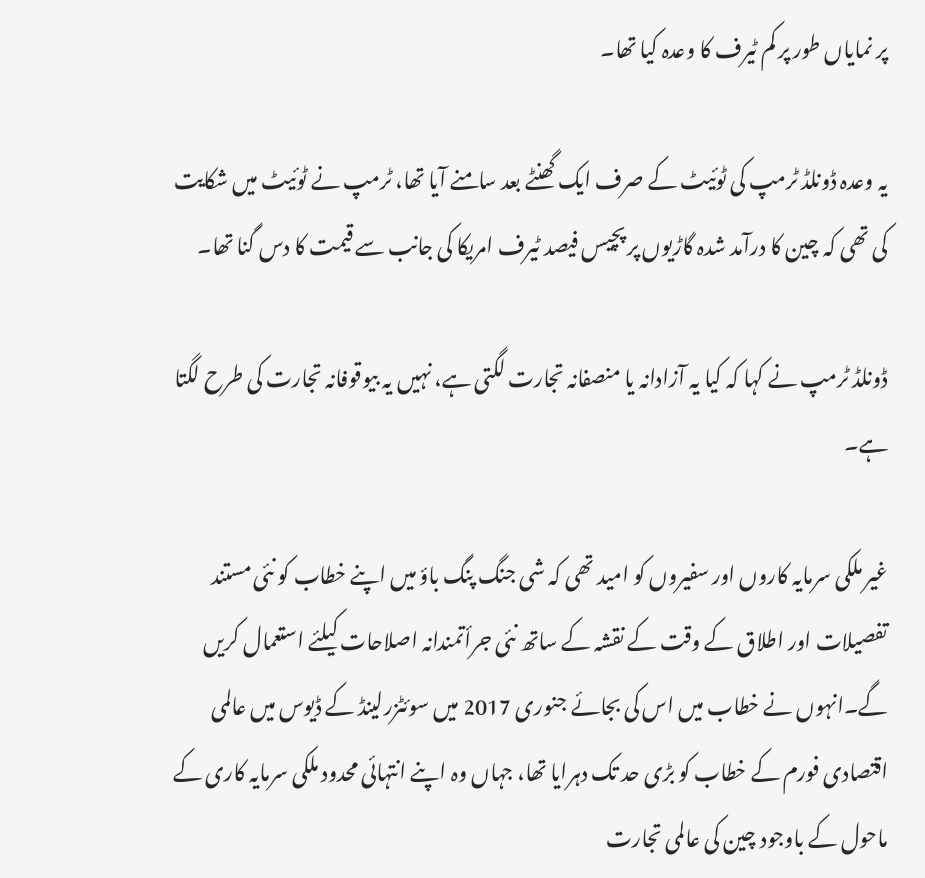پر نمایاں طور پر کم ٹیرف کا وعدہ کیا تھا۔

یہ وعدہ ڈونلڈ ٹرمپ کی ٹوئیٹ کے صرف ایک گھنٹے بعد سامنے آیا تھا، ٹرمپ نے ٹوئیٹ میں شکایت کی تھی کہ چین کا درآمد شدہ گاڑیوں پر پچیس فیصد ٹیرف امریکا کی جانب سے قیمت کا دس گنا تھا۔

ڈونلڈ ٹرمپ نے کہا کہ کیا یہ آزادانہ یا منصفانہ تجارت لگتی ہے، نہیں یہ بیوقوفانہ تجارت کی طرح لگتا ہے۔

غیر ملکی سرمایہ کاروں اور سفیروں کو امید تھی کہ شی جنگ پنگ باؤ میں اپنے خطاب کو نئی مستند تفصیلات اور اطلاق کے وقت کے نقشہ کے ساتھ نئی جرأتمندانہ اصلاحات کیلئے استعمال کریں گے۔انہوں نے خطاب میں اس کی بجائے جنوری 2017 میں سوئٹزرلینڈ کے ڈیوس میں عالمی اقتصادی فورم کے خطاب کو بڑی حد تک دہرایا تھا، جہاں وہ اپنے انتہائی محدود ملکی سرمایہ کاری کے ماحول کے باوجود چین کی عالمی تجارت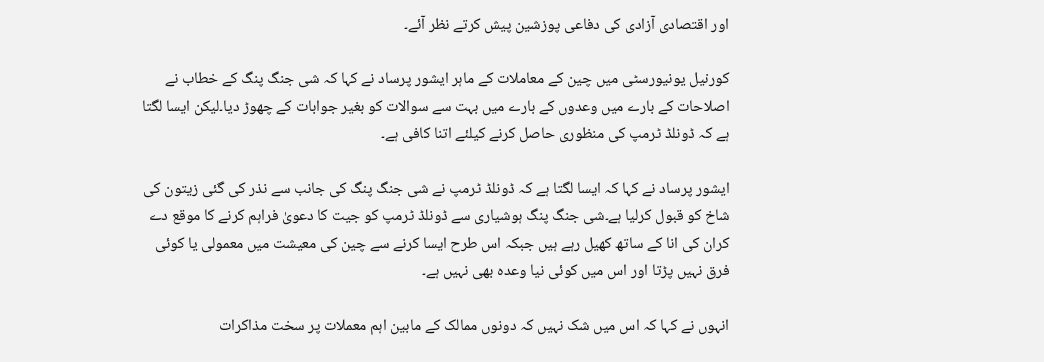اور اقتصادی آزادی کی دفاعی پوزشین پیش کرتے نظر آئے۔

کورنیل یونیورسٹی میں چین کے معاملات کے ماہر ایشور پرساد نے کہا کہ شی جنگ پنگ کے خطاب نے اصلاحات کے بارے میں وعدوں کے بارے میں بہت سے سوالات کو بغیر جوابات کے چھوڑ دیا۔لیکن ایسا لگتا ہے کہ ڈونلڈ ٹرمپ کی منظوری حاصل کرنے کیلئے اتنا کافی ہے۔

ایشور پرساد نے کہا کہ ایسا لگتا ہے کہ ڈونلڈ ٹرمپ نے شی جنگ پنگ کی جانب سے نذر کی گئی زیتون کی شاخ کو قبول کرلیا ہے۔شی جنگ پنگ ہوشیاری سے ڈونلڈ ٹرمپ کو جیت کا دعویٰ فراہم کرنے کا موقع دے کران کی انا کے ساتھ کھیل رہے ہیں جبکہ اس طرح ایسا کرنے سے چین کی معیشت میں معمولی یا کوئی فرق نہیں پڑتا اور اس میں کوئی نیا وعدہ بھی نہیں ہے۔

انہوں نے کہا کہ اس میں شک نہیں کہ دونوں ممالک کے مابین اہم معملات پر سخت مذاکرات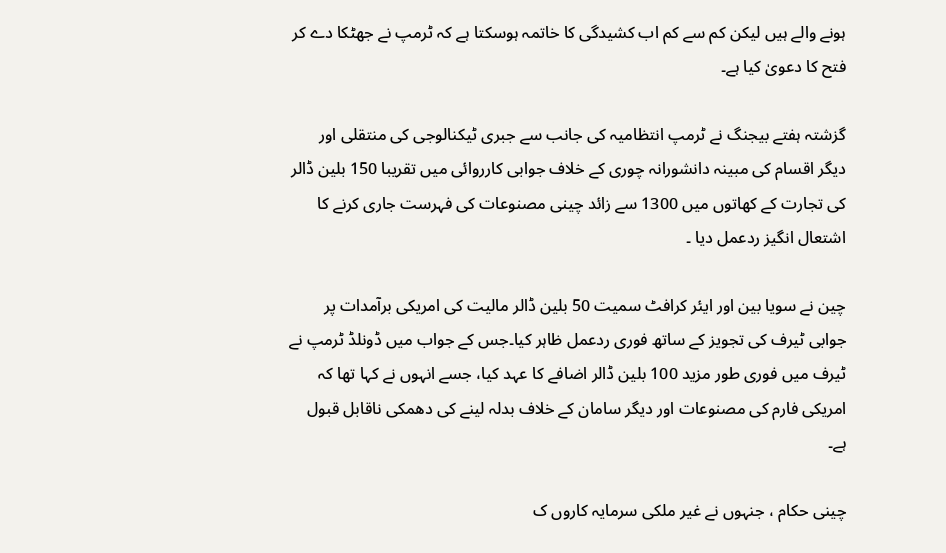ہونے والے ہیں لیکن کم سے کم اب کشیدگی کا خاتمہ ہوسکتا ہے کہ ٹرمپ نے جھٹکا دے کر فتح کا دعویٰ کیا ہے۔

گزشتہ ہفتے بیجنگ نے ٹرمپ انتظامیہ کی جانب سے جبری ٹیکنالوجی کی منتقلی اور دیگر اقسام کی مبینہ دانشورانہ چوری کے خلاف جوابی کارروائی میں تقریبا 150 بلین ڈالر کی تجارت کے کھاتوں میں 1300 سے زائد چینی مصنوعات کی فہرست جاری کرنے کا اشتعال انگیز ردعمل دیا ۔

چین نے سویا بین اور ایئر کرافٹ سمیت 50 بلین ڈالر مالیت کی امریکی برآمدات پر جوابی ٹیرف کی تجویز کے ساتھ فوری ردعمل ظاہر کیا۔جس کے جواب میں ڈونلڈ ٹرمپ نے ٹیرف میں فوری طور مزید 100 بلین ڈالر اضافے کا عہد کیا، جسے انہوں نے کہا تھا کہ امریکی فارم کی مصنوعات اور دیگر سامان کے خلاف بدلہ لینے کی دھمکی ناقابل قبول ہے۔

چینی حکام ، جنہوں نے غیر ملکی سرمایہ کاروں ک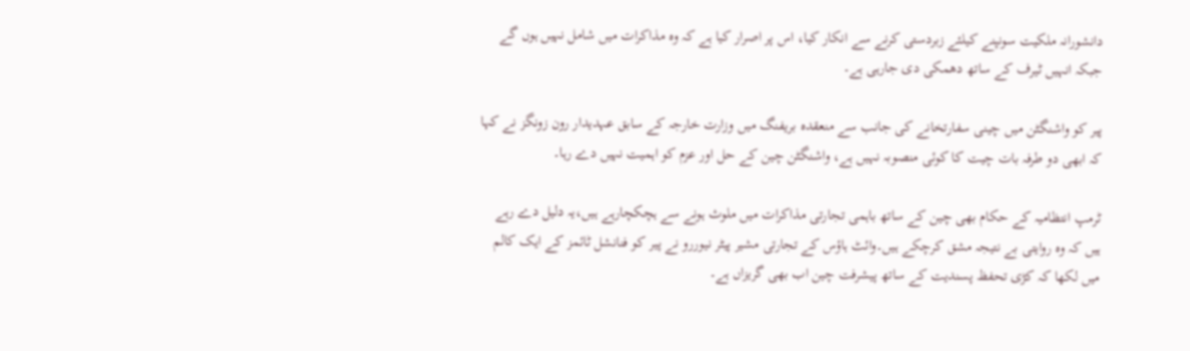دانشورانہ ملکیت سونپنے کیلئے زبردستی کرنے سے انکار کیا، اس پر اصرار کیا ہے کہ وہ مذاکرات میں شامل نہیں ہوں گے جبکہ انہیں ٹیرف کے ساتھ دھمکی دی جارہی ہے۔

پیر کو واشنگٹن میں چینی سفارتخانے کی جانب سے منعقدہ بریفنگ میں وزارت خارجہ کے سابق عہدیدار رون زونگز نے کہا کہ ابھی دو طرفہ بات چیت کا کوئی منصوبہ نہیں ہے، واشنگٹن چین کے حل اور عزم کو اہمیت نہیں دے رہا۔

ٹرمپ انتظامیہ کے حکام بھی چین کے ساتھ باہمی تجارتی مذاکرات میں ملوث ہونے سے ہچکچارہے ہیں،یہ دلیل دے رہے ہیں کہ وہ روایتی بے نتیجہ مشق کرچکے ہیں۔وائٹ ہاؤس کے تجارتی مشیر پیٹر نیوررو نے پیر کو فنانشل ٹائمز کے ایک کالم میں لکھا کہ کڑی تحفظ پسندیت کے ساتھ پیشرفت چین اب بھی گریزاں ہے۔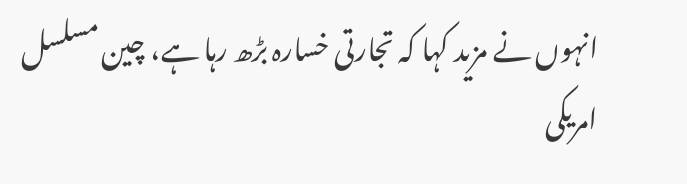انہوں نے مزید کہا کہ تجارتی خسارہ بڑھ رہا ہے، چین مسلسل امریکی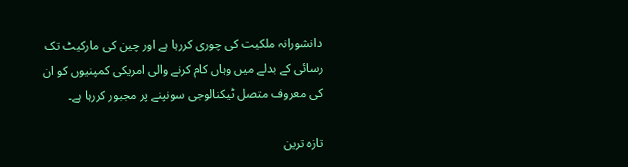دانشورانہ ملکیت کی چوری کررہا ہے اور چین کی مارکیٹ تک رسائی کے بدلے میں وہاں کام کرنے والی امریکی کمپنیوں کو ان کی معروف متصل ٹیکنالوجی سونپنے پر مجبور کررہا ہے۔

تازہ ترین